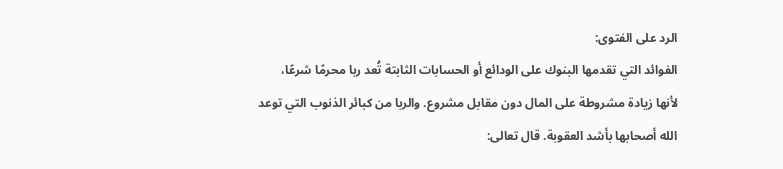الرد على الفتوى:
الفوائد التي تقدمها البنوك على الودائع أو الحسابات الثابتة تُعد ربا محرمًا شرعًا، لأنها زيادة مشروطة على المال دون مقابل مشروع. والربا من كبائر الذنوب التي توعد الله أصحابها بأشد العقوبة. قال تعالى: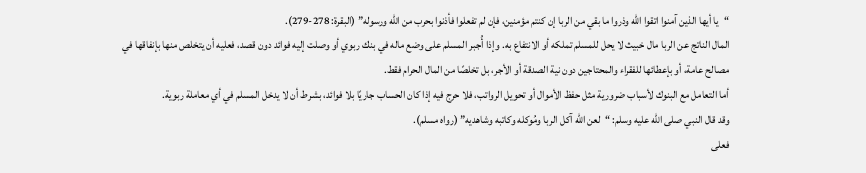“يا أيها الذين آمنوا اتقوا الله وذروا ما بقي من الربا إن كنتم مؤمنين، فإن لم تفعلوا فأذنوا بحرب من الله ورسوله” (البقرة: 278-279).
المال الناتج عن الربا مال خبيث لا يحل للمسلم تملكه أو الانتفاع به. وإذا أُجبر المسلم على وضع ماله في بنك ربوي أو وصلت إليه فوائد دون قصد، فعليه أن يتخلص منها بإنفاقها في مصالح عامة، أو بإعطائها للفقراء والمحتاجين دون نية الصدقة أو الأجر، بل تخلصًا من المال الحرام فقط.
أما التعامل مع البنوك لأسباب ضرورية مثل حفظ الأموال أو تحويل الرواتب، فلا حرج فيه إذا كان الحساب جاريًا بلا فوائد، بشرط أن لا يدخل المسلم في أي معاملة ربوية.
وقد قال النبي صلى الله عليه وسلم: “لعن الله آكل الربا ومُوكله وكاتبه وشاهديه” (رواه مسلم).
فعلى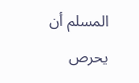المسلم أن يحرص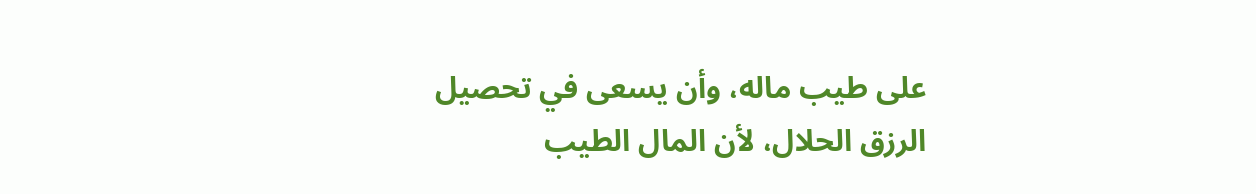على طيب ماله، وأن يسعى في تحصيل الرزق الحلال، لأن المال الطيب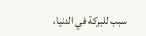سبب للبركة في الدنيا،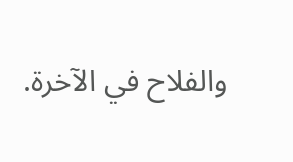والفلاح في الآخرة.